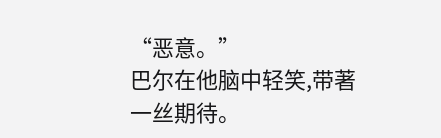“恶意。”
巴尔在他脑中轻笑,带著一丝期待。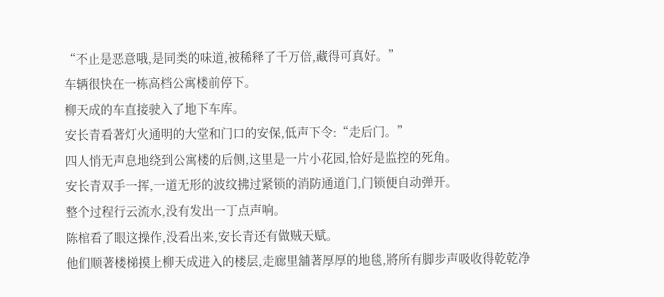“不止是恶意哦,是同类的味道,被稀释了千万倍,藏得可真好。”
车辆很快在一栋高档公寓楼前停下。
柳天成的车直接驶入了地下车库。
安长青看著灯火通明的大堂和门口的安保,低声下令:“走后门。”
四人悄无声息地绕到公寓楼的后侧,这里是一片小花园,恰好是监控的死角。
安长青双手一挥,一道无形的波纹拂过紧锁的消防通道门,门锁便自动弹开。
整个过程行云流水,没有发出一丁点声响。
陈棺看了眼这操作,没看出来,安长青还有做贼天赋。
他们顺著楼梯摸上柳天成进入的楼层,走廊里舖著厚厚的地毯,將所有脚步声吸收得乾乾净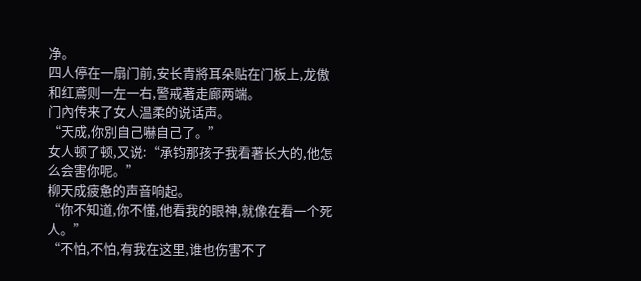净。
四人停在一扇门前,安长青將耳朵贴在门板上,龙傲和红鳶则一左一右,警戒著走廊两端。
门內传来了女人温柔的说话声。
“天成,你別自己嚇自己了。”
女人顿了顿,又说:“承钧那孩子我看著长大的,他怎么会害你呢。”
柳天成疲惫的声音响起。
“你不知道,你不懂,他看我的眼神,就像在看一个死人。”
“不怕,不怕,有我在这里,谁也伤害不了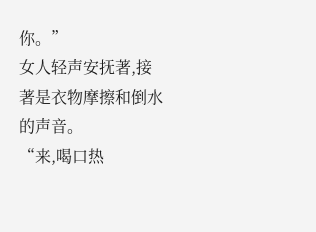你。”
女人轻声安抚著,接著是衣物摩擦和倒水的声音。
“来,喝口热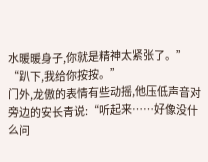水暖暖身子,你就是精神太紧张了。”
“趴下,我给你按按。”
门外,龙傲的表情有些动摇,他压低声音对旁边的安长青说:“听起来……好像没什么问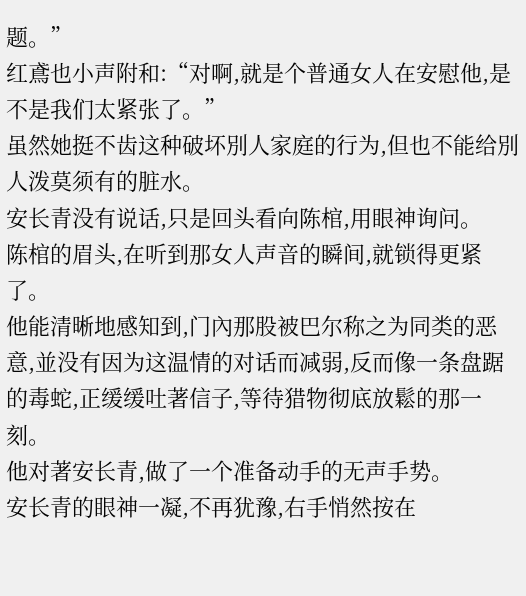题。”
红鳶也小声附和:“对啊,就是个普通女人在安慰他,是不是我们太紧张了。”
虽然她挺不齿这种破坏別人家庭的行为,但也不能给別人泼莫须有的脏水。
安长青没有说话,只是回头看向陈棺,用眼神询问。
陈棺的眉头,在听到那女人声音的瞬间,就锁得更紧了。
他能清晰地感知到,门內那股被巴尔称之为同类的恶意,並没有因为这温情的对话而减弱,反而像一条盘踞的毒蛇,正缓缓吐著信子,等待猎物彻底放鬆的那一刻。
他对著安长青,做了一个准备动手的无声手势。
安长青的眼神一凝,不再犹豫,右手悄然按在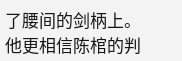了腰间的剑柄上。
他更相信陈棺的判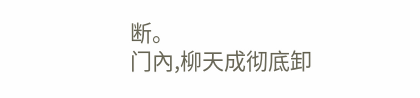断。
门內,柳天成彻底卸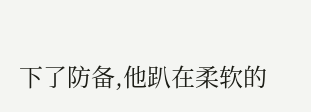下了防备,他趴在柔软的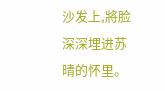沙发上,將脸深深埋进苏晴的怀里。